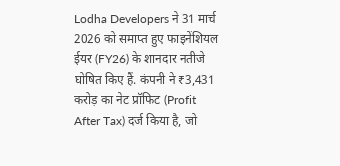Lodha Developers ने 31 मार्च 2026 को समाप्त हुए फाइनेंशियल ईयर (FY26) के शानदार नतीजे घोषित किए हैं. कंपनी ने ₹3,431 करोड़ का नेट प्रॉफिट (Profit After Tax) दर्ज किया है, जो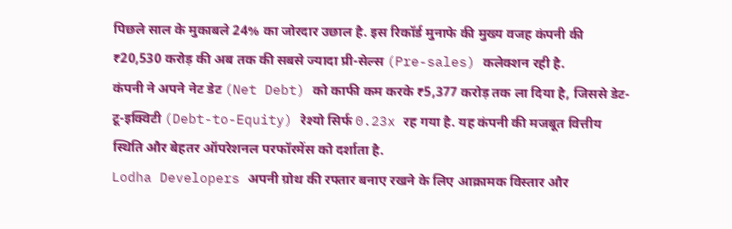पिछले साल के मुकाबले 24% का जोरदार उछाल है. इस रिकॉर्ड मुनाफे की मुख्य वजह कंपनी की ₹20,530 करोड़ की अब तक की सबसे ज्यादा प्री-सेल्स (Pre-sales) कलेक्शन रही है.
कंपनी ने अपने नेट डेट (Net Debt) को काफी कम करके ₹5,377 करोड़ तक ला दिया है, जिससे डेट-टू-इक्विटी (Debt-to-Equity) रेश्यो सिर्फ 0.23x रह गया है. यह कंपनी की मजबूत वित्तीय स्थिति और बेहतर ऑपरेशनल परफॉरमेंस को दर्शाता है.
Lodha Developers अपनी ग्रोथ की रफ्तार बनाए रखने के लिए आक्रामक विस्तार और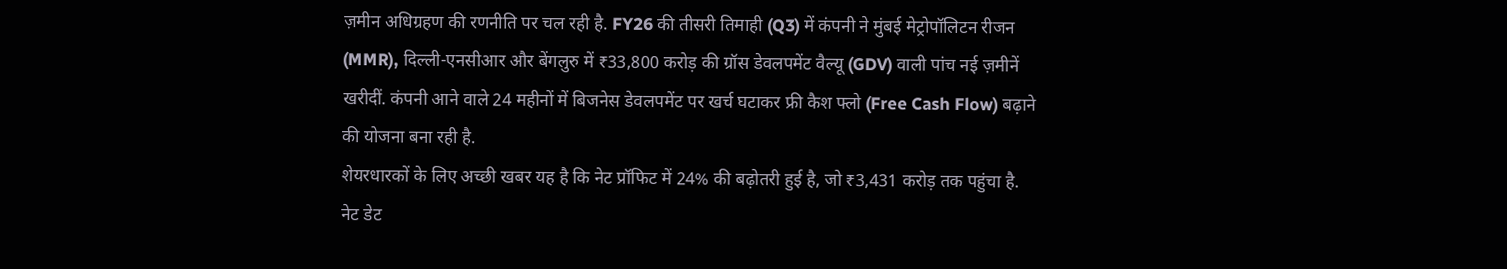ज़मीन अधिग्रहण की रणनीति पर चल रही है. FY26 की तीसरी तिमाही (Q3) में कंपनी ने मुंबई मेट्रोपॉलिटन रीजन (MMR), दिल्ली-एनसीआर और बेंगलुरु में ₹33,800 करोड़ की ग्रॉस डेवलपमेंट वैल्यू (GDV) वाली पांच नई ज़मीनें खरीदीं. कंपनी आने वाले 24 महीनों में बिजनेस डेवलपमेंट पर खर्च घटाकर फ्री कैश फ्लो (Free Cash Flow) बढ़ाने की योजना बना रही है.
शेयरधारकों के लिए अच्छी खबर यह है कि नेट प्रॉफिट में 24% की बढ़ोतरी हुई है, जो ₹3,431 करोड़ तक पहुंचा है. नेट डेट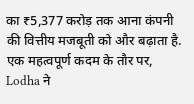का ₹5,377 करोड़ तक आना कंपनी की वित्तीय मजबूती को और बढ़ाता है. एक महत्वपूर्ण कदम के तौर पर, Lodha ने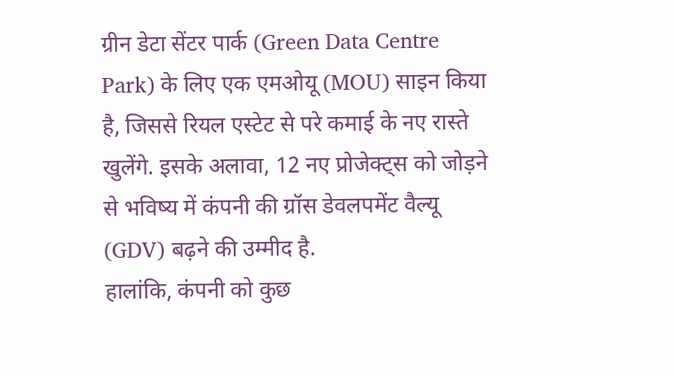ग्रीन डेटा सेंटर पार्क (Green Data Centre Park) के लिए एक एमओयू (MOU) साइन किया है, जिससे रियल एस्टेट से परे कमाई के नए रास्ते खुलेंगे. इसके अलावा, 12 नए प्रोजेक्ट्स को जोड़ने से भविष्य में कंपनी की ग्रॉस डेवलपमेंट वैल्यू (GDV) बढ़ने की उम्मीद है.
हालांकि, कंपनी को कुछ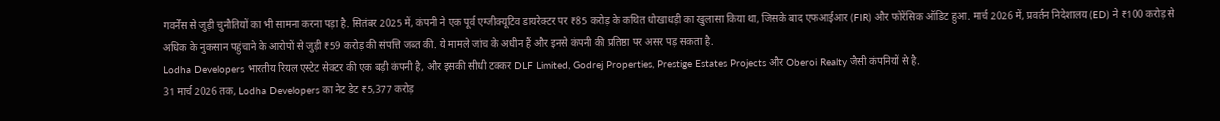गवर्नेंस से जुड़ी चुनौतियों का भी सामना करना पड़ा है. सितंबर 2025 में, कंपनी ने एक पूर्व एग्जीक्यूटिव डायरेक्टर पर ₹85 करोड़ के कथित धोखाधड़ी का खुलासा किया था, जिसके बाद एफआईआर (FIR) और फोरेंसिक ऑडिट हुआ. मार्च 2026 में, प्रवर्तन निदेशालय (ED) ने ₹100 करोड़ से अधिक के नुकसान पहुंचाने के आरोपों से जुड़ी ₹59 करोड़ की संपत्ति जब्त की. ये मामले जांच के अधीन हैं और इनसे कंपनी की प्रतिष्ठा पर असर पड़ सकता है.
Lodha Developers भारतीय रियल एस्टेट सेक्टर की एक बड़ी कंपनी है, और इसकी सीधी टक्कर DLF Limited, Godrej Properties, Prestige Estates Projects और Oberoi Realty जैसी कंपनियों से है.
31 मार्च 2026 तक, Lodha Developers का नेट डेट ₹5,377 करोड़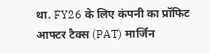था. FY26 के लिए कंपनी का प्रॉफिट आफ्टर टैक्स (PAT) मार्जिन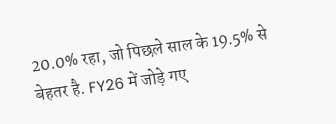20.0% रहा, जो पिछले साल के 19.5% से बेहतर है. FY26 में जोड़े गए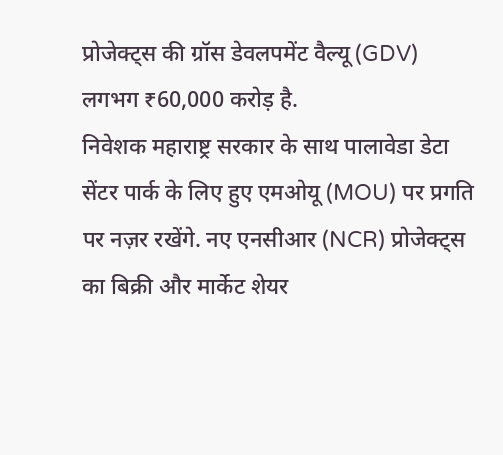प्रोजेक्ट्स की ग्रॉस डेवलपमेंट वैल्यू (GDV) लगभग ₹60,000 करोड़ है.
निवेशक महाराष्ट्र सरकार के साथ पालावेडा डेटा सेंटर पार्क के लिए हुए एमओयू (MOU) पर प्रगति पर नज़र रखेंगे. नए एनसीआर (NCR) प्रोजेक्ट्स का बिक्री और मार्केट शेयर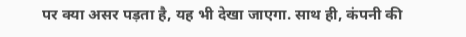पर क्या असर पड़ता है, यह भी देखा जाएगा. साथ ही, कंपनी की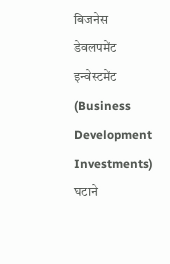बिजनेस डेवलपमेंट इन्वेस्टमेंट (Business Development Investments) घटाने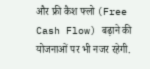और फ्री कैश फ्लो (Free Cash Flow) बढ़ाने की योजनाओं पर भी नजर रहेगी.